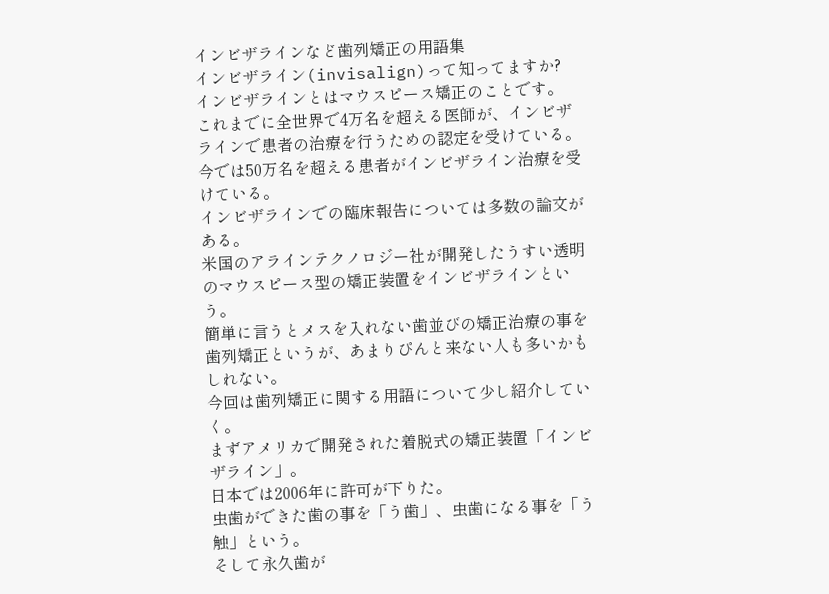インビザラインなど歯列矯正の用語集
インビザライン(invisalign)って知ってますか?
インビザラインとはマウスピース矯正のことです。
これまでに全世界で4万名を超える医師が、インビザラインで患者の治療を行うための認定を受けている。
今では50万名を超える患者がインビザライン治療を受けている。
インビザラインでの臨床報告については多数の論文がある。
米国のアラインテクノロジー社が開発したうすい透明のマウスピース型の矯正装置をインビザラインという。
簡単に言うとメスを入れない歯並びの矯正治療の事を歯列矯正というが、あまりぴんと来ない人も多いかもしれない。
今回は歯列矯正に関する用語について少し紹介していく。
まずアメリカで開発された着脱式の矯正装置「インビザライン」。
日本では2006年に許可が下りた。
虫歯ができた歯の事を「う歯」、虫歯になる事を「う触」という。
そして永久歯が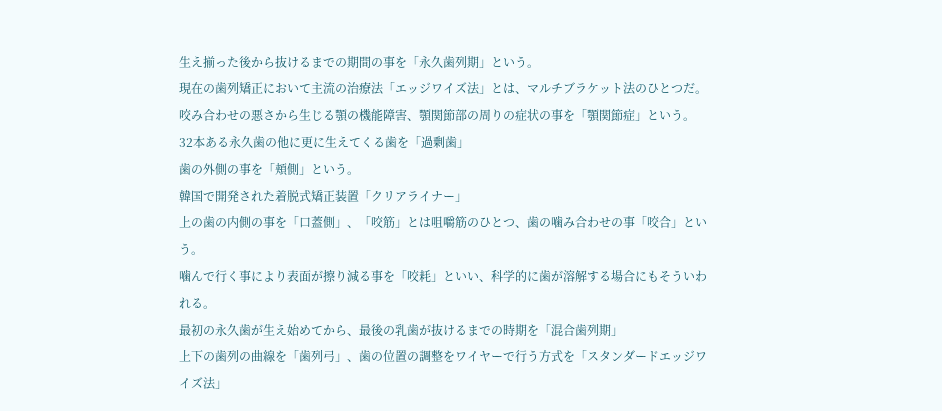生え揃った後から抜けるまでの期間の事を「永久歯列期」という。
現在の歯列矯正において主流の治療法「エッジワイズ法」とは、マルチブラケット法のひとつだ。
咬み合わせの悪さから生じる顎の機能障害、顎関節部の周りの症状の事を「顎関節症」という。
32本ある永久歯の他に更に生えてくる歯を「過剰歯」
歯の外側の事を「頬側」という。
韓国で開発された着脱式矯正装置「クリアライナー」
上の歯の内側の事を「口蓋側」、「咬筋」とは咀嚼筋のひとつ、歯の噛み合わせの事「咬合」という。
噛んで行く事により表面が擦り減る事を「咬耗」といい、科学的に歯が溶解する場合にもそういわれる。
最初の永久歯が生え始めてから、最後の乳歯が抜けるまでの時期を「混合歯列期」
上下の歯列の曲線を「歯列弓」、歯の位置の調整をワイヤーで行う方式を「スタンダードエッジワイズ法」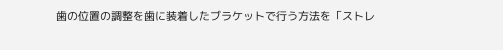歯の位置の調整を歯に装着したブラケットで行う方法を「ストレ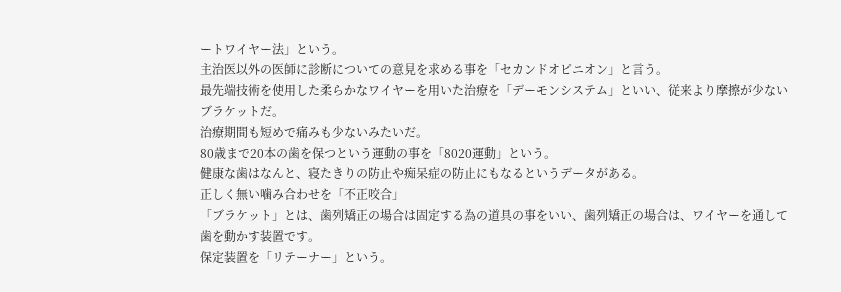ートワイヤー法」という。
主治医以外の医師に診断についての意見を求める事を「セカンドオピニオン」と言う。
最先端技術を使用した柔らかなワイヤーを用いた治療を「デーモンシステム」といい、従来より摩擦が少ないブラケットだ。
治療期間も短めで痛みも少ないみたいだ。
80歳まで20本の歯を保つという運動の事を「8020運動」という。
健康な歯はなんと、寝たきりの防止や痴呆症の防止にもなるというデータがある。
正しく無い噛み合わせを「不正咬合」
「ブラケット」とは、歯列矯正の場合は固定する為の道具の事をいい、歯列矯正の場合は、ワイヤーを通して歯を動かす装置です。
保定装置を「リテーナー」という。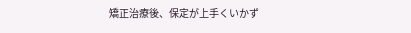矯正治療後、保定が上手くいかず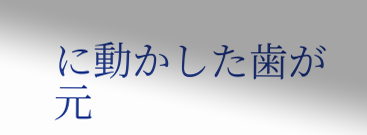に動かした歯が元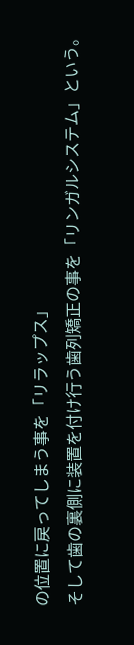の位置に戻ってしまう事を「リラップス」
そして歯の裏側に装置を付け行う歯列矯正の事を「リンガルシステム」という。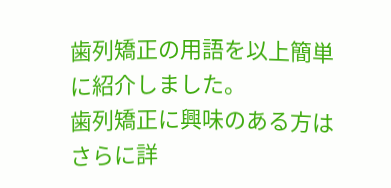歯列矯正の用語を以上簡単に紹介しました。
歯列矯正に興味のある方はさらに詳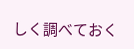しく調べておく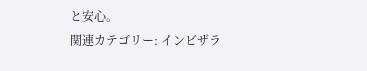と安心。
関連カテゴリー: インビザラ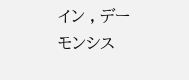イン , デーモンシス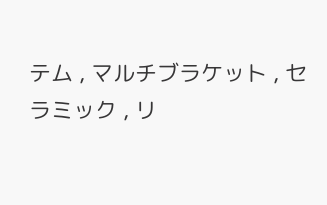テム , マルチブラケット , セラミック , リ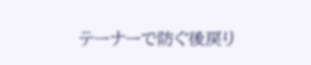テーナーで防ぐ後戻り